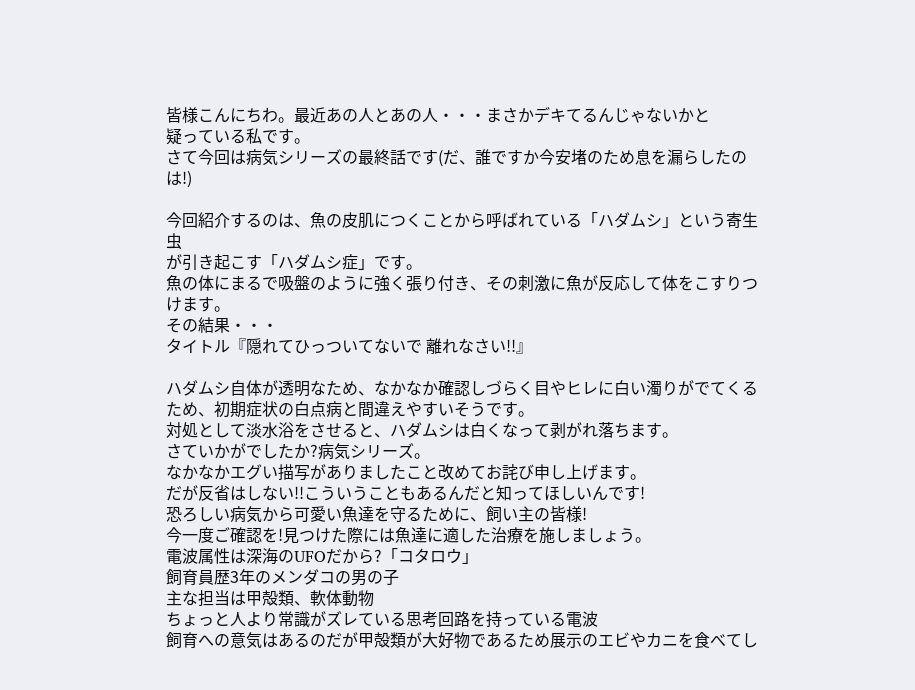皆様こんにちわ。最近あの人とあの人・・・まさかデキてるんじゃないかと
疑っている私です。
さて今回は病気シリーズの最終話です(だ、誰ですか今安堵のため息を漏らしたのは!)

今回紹介するのは、魚の皮肌につくことから呼ばれている「ハダムシ」という寄生虫
が引き起こす「ハダムシ症」です。
魚の体にまるで吸盤のように強く張り付き、その刺激に魚が反応して体をこすりつけます。
その結果・・・
タイトル『隠れてひっついてないで 離れなさい!!』

ハダムシ自体が透明なため、なかなか確認しづらく目やヒレに白い濁りがでてくるため、初期症状の白点病と間違えやすいそうです。
対処として淡水浴をさせると、ハダムシは白くなって剥がれ落ちます。
さていかがでしたか?病気シリーズ。
なかなかエグい描写がありましたこと改めてお詫び申し上げます。
だが反省はしない!!こういうこともあるんだと知ってほしいんです!
恐ろしい病気から可愛い魚達を守るために、飼い主の皆様!
今一度ご確認を!見つけた際には魚達に適した治療を施しましょう。
電波属性は深海のUFOだから?「コタロウ」
飼育員歴3年のメンダコの男の子
主な担当は甲殻類、軟体動物
ちょっと人より常識がズレている思考回路を持っている電波
飼育への意気はあるのだが甲殻類が大好物であるため展示のエビやカニを食べてし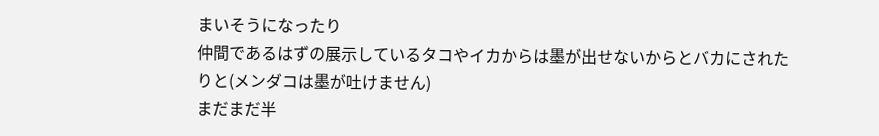まいそうになったり
仲間であるはずの展示しているタコやイカからは墨が出せないからとバカにされたりと(メンダコは墨が吐けません)
まだまだ半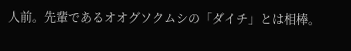人前。先輩であるオオグソクムシの「ダイチ」とは相棒。